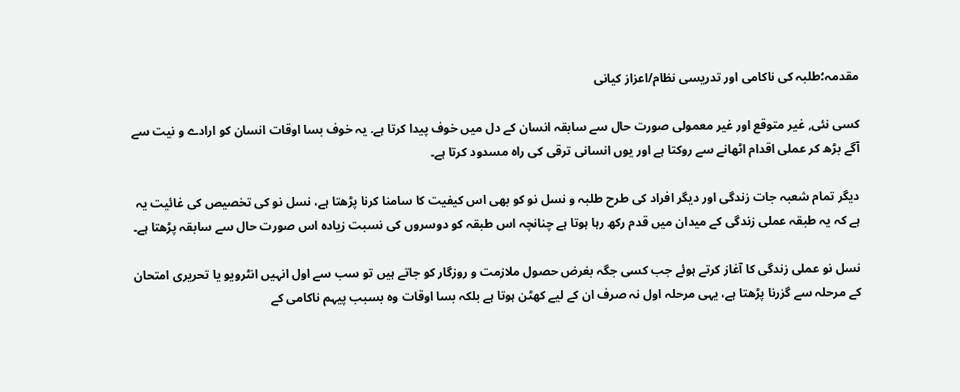مقدمہ؛طلبہ کی ناکامی اور تدریسی نظام/اعزاز کیانی

کسی نئی, غیر متوقع اور غیر معمولی صورت حال سے سابقہ انسان کے دل میں خوف پیدا کرتا ہے. یہ خوف بسا اوقات انسان کو ارادے و نیت سے آگے بڑھ کر عملی اقدام اٹھانے سے روکتا ہے اور یوں انسانی ترقی کی راہ مسدود کرتا ہے۔

دیگر تمام شعبہ جات زندگی اور دیگر افراد کی طرح طلبہ و نسل نو کو بھی اس کیفیت کا سامنا کرنا پڑھتا ہے، نسل نو کی تخصیص کی غائیت یہ ہے کہ یہ طبقہ عملی زندگی کے میدان میں قدم رکھ رہا ہوتا ہے چنانچہ اس طبقہ کو دوسروں کی نسبت زیادہ اس صورت حال سے سابقہ پڑھتا ہے۔

نسل نو عملی زندگی کا آغاز کرتے ہوئے جب کسی جگہ بغرض حصول ملازمت و روزگار کو جاتے ہیں تو سب سے اول انہیں انٹرویو یا تحریری امتحان کے مرحلہ سے گزرنا پڑھتا ہے، یہی مرحلہ اول نہ صرف ان کے لیے کھٹن ہوتا ہے بلکہ بسا اوقات وہ بسبب پیہم ناکامی کے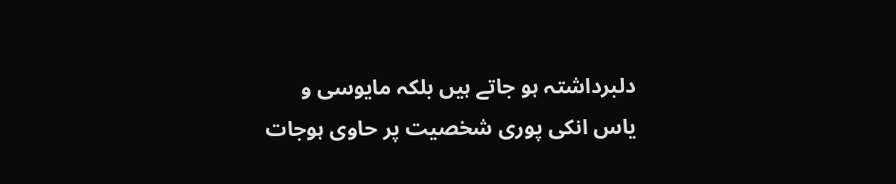دلبرداشتہ ہو جاتے ہیں بلکہ مایوسی و یاس انکی پوری شخصیت پر حاوی ہوجات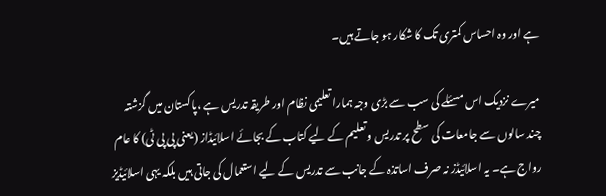ہے اور وہ احساس کمتری تک کا شکار ہو جاتے ہیں۔

میرے نزدیک اس مسئلے کی سب سے بڑی وجہ ہمارا تعلیمی نظام اور طریقہ تدریس ہے ،پاکستان میں گزشتہ چند سالوں سے جامعات کی سطح پر تدریس و تعلیم کے لیے کتاب کے بجائے اسلائیڈاز (یعنی پی پی ٹی) کا عام رواج ہے۔ یہ اسلائیڈز نہ صرف اساتذہ کے جانب سے تدریس کے لیے استعمال کی جاتی ہیں بلکہ یہی اسلائیڈیز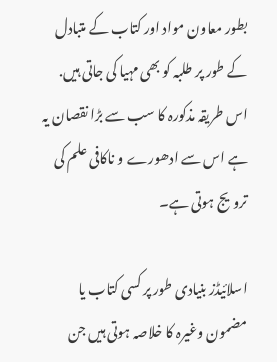بطور معاون مواد اور کتاب کے متبادل کے طور پر طلبہ کو بھی مہیا کی جاتی ہیں. اس طریقہ مذکورہ کا سب سے بڑا نقصان یہ ہے اس سے ادھورے و ناکافی علم کی ترویج ہوتی ہے۔

اسلائیڈز بنیادی طور پر کسی کتاب یا مضمون وغیرہ کا خلاصہ ہوتی ہیں جن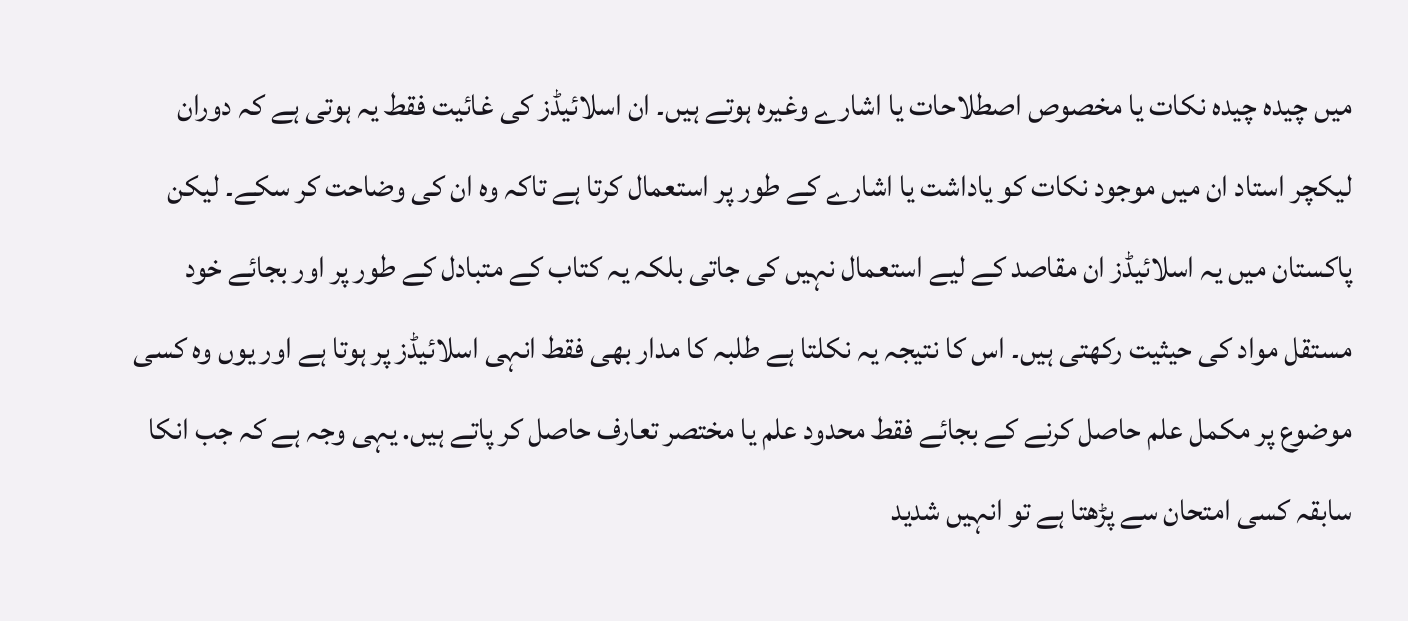میں چیدہ چیدہ نکات یا مخصوص اصطلاحات یا اشارے وغیرہ ہوتے ہیں۔ ان اسلائیڈز کی غائیت فقط یہ ہوتی ہے کہ دوران لیکچر استاد ان میں موجود نکات کو یاداشت یا اشارے کے طور پر استعمال کرتا ہے تاکہ وہ ان کی وضاحت کر سکے۔ لیکن پاکستان میں یہ اسلائیڈز ان مقاصد کے لیے استعمال نہیں کی جاتی بلکہ یہ کتاب کے متبادل کے طور پر اور بجائے خود مستقل مواد کی حیثیت رکھتی ہیں۔ اس کا نتیجہ یہ نکلتا ہے طلبہ کا مدار بھی فقط انہی اسلائیڈز پر ہوتا ہے اور یوں وہ کسی موضوع پر مکمل علم حاصل کرنے کے بجائے فقط محدود علم یا مختصر تعارف حاصل کر پاتے ہیں. یہی وجہ ہے کہ جب انکا سابقہ کسی امتحان سے پڑھتا ہے تو انہیں شدید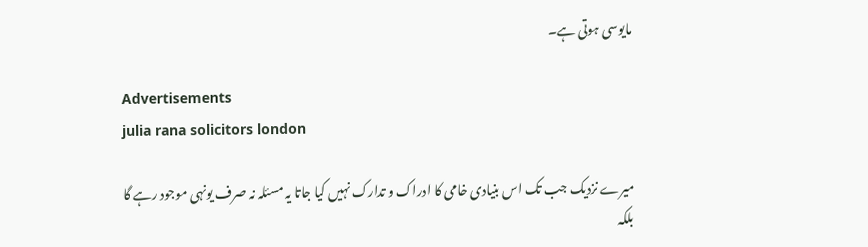مایوسی ہوتی ہے۔

Advertisements
julia rana solicitors london

میرے نزدیک جب تک اس بنیادی خامی کا ادراک و تدارک نہیں کیا جاتا یہ مسئلہ نہ صرف یونہی موجود رہے گا بلکہ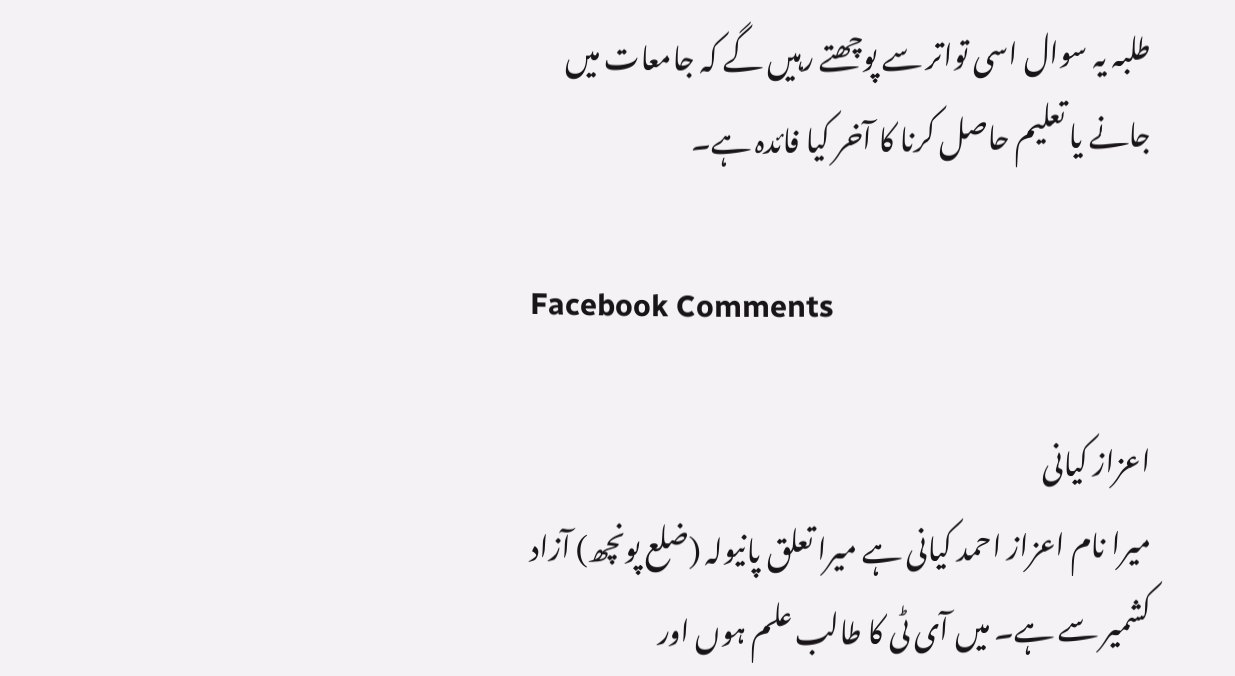طلبہ یہ سوال اسی تواتر سے پوچھتے رہیں گے کہ جامعات میں جانے یا تعلیم حاصل کرنا کا آخر کیا فائدہ ہے۔

Facebook Comments

اعزاز کیانی
میرا نام اعزاز احمد کیانی ہے میرا تعلق پانیولہ (ضلع پونچھ) آزاد کشمیر سے ہے۔ میں آی ٹی کا طالب علم ہوں اور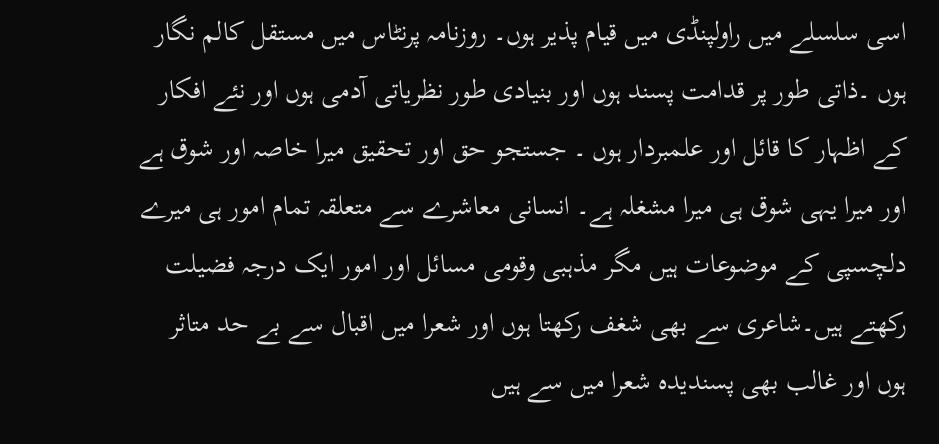اسی سلسلے میں راولپنڈی میں قیام پذیر ہوں۔ روزنامہ پرنٹاس میں مستقل کالم نگار ہوں ۔ذاتی طور پر قدامت پسند ہوں اور بنیادی طور نظریاتی آدمی ہوں اور نئے افکار کے اظہار کا قائل اور علمبردار ہوں ۔ جستجو حق اور تحقیق میرا خاصہ اور شوق ہے اور میرا یہی شوق ہی میرا مشغلہ ہے۔ انسانی معاشرے سے متعلقہ تمام امور ہی میرے دلچسپی کے موضوعات ہیں مگر مذہبی وقومی مسائل اور امور ایک درجہ فضیلت رکھتے ہیں۔شاعری سے بھی شغف رکھتا ہوں اور شعرا میں اقبال سے بے حد متاثر ہوں اور غالب بھی پسندیدہ شعرا میں سے ہیں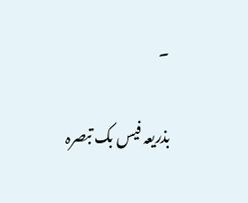۔

بذریعہ فیس بک تبصرہ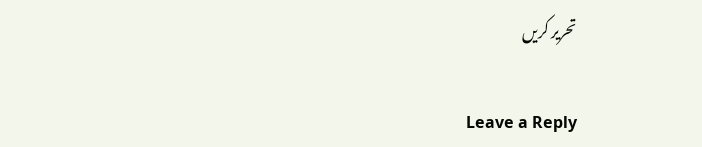تحریر کریں

Leave a Reply